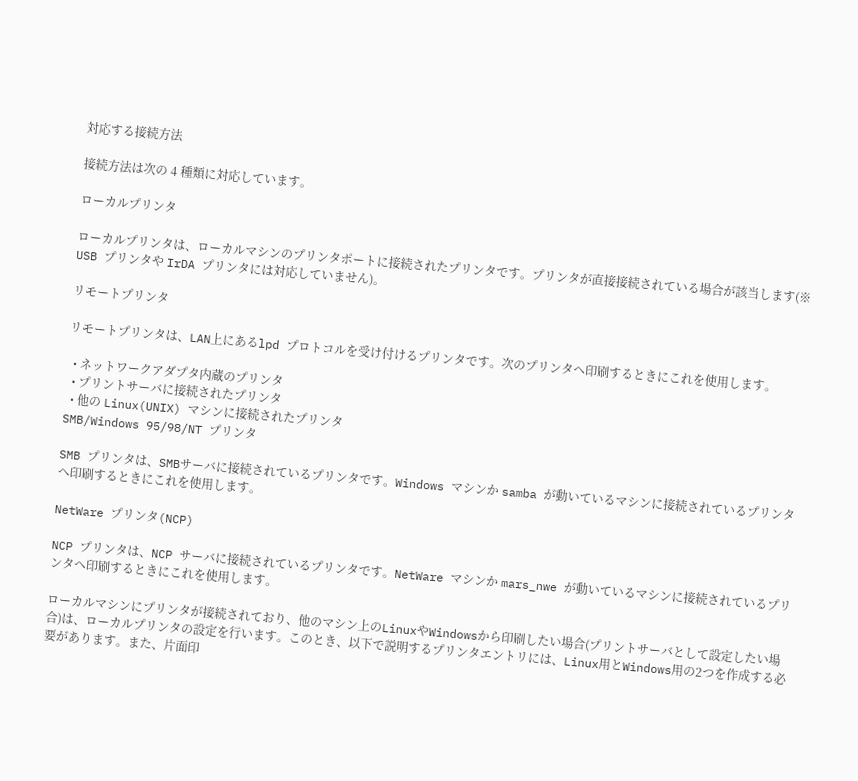対応する接続方法

接続方法は次の 4 種類に対応しています。

ローカルプリンタ

ローカルプリンタは、ローカルマシンのプリンタポートに接続されたプリンタです。プリンタが直接接続されている場合が該当します(※ USB プリンタや IrDA プリンタには対応していません)。

リモートプリンタ

リモートプリンタは、LAN上にあるlpd プロトコルを受け付けるプリンタです。次のプリンタへ印刷するときにこれを使用します。

  • ネットワークアダプタ内蔵のプリンタ
  • プリントサーバに接続されたプリンタ
  • 他の Linux(UNIX) マシンに接続されたプリンタ
SMB/Windows 95/98/NT プリンタ

SMB プリンタは、SMBサーバに接続されているプリンタです。Windows マシンか samba が動いているマシンに接続されているプリンタへ印刷するときにこれを使用します。

NetWare プリンタ(NCP)

NCP プリンタは、NCP サーバに接続されているプリンタです。NetWare マシンか mars_nwe が動いているマシンに接続されているプリンタへ印刷するときにこれを使用します。

ローカルマシンにプリンタが接続されており、他のマシン上のLinuxやWindowsから印刷したい場合(プリントサーバとして設定したい場合)は、ローカルプリンタの設定を行います。このとき、以下で説明するプリンタエントリには、Linux用とWindows用の2つを作成する必要があります。また、片面印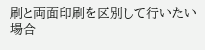刷と両面印刷を区別して行いたい場合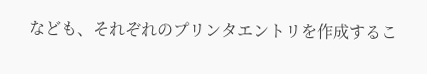なども、それぞれのプリンタエントリを作成するこ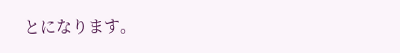とになります。